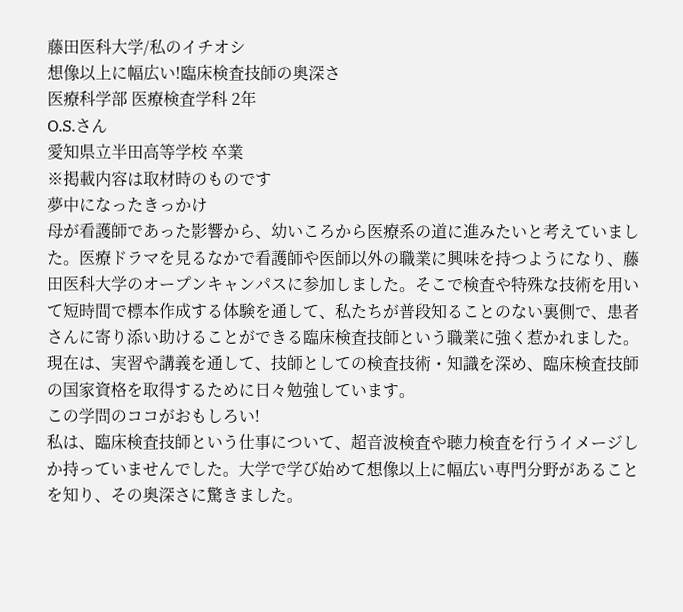藤田医科大学/私のイチオシ
想像以上に幅広い!臨床検査技師の奥深さ
医療科学部 医療検査学科 2年
O.S.さん
愛知県立半田高等学校 卒業
※掲載内容は取材時のものです
夢中になったきっかけ
母が看護師であった影響から、幼いころから医療系の道に進みたいと考えていました。医療ドラマを見るなかで看護師や医師以外の職業に興味を持つようになり、藤田医科大学のオープンキャンパスに参加しました。そこで検査や特殊な技術を用いて短時間で標本作成する体験を通して、私たちが普段知ることのない裏側で、患者さんに寄り添い助けることができる臨床検査技師という職業に強く惹かれました。現在は、実習や講義を通して、技師としての検査技術・知識を深め、臨床検査技師の国家資格を取得するために日々勉強しています。
この学問のココがおもしろい!
私は、臨床検査技師という仕事について、超音波検査や聴力検査を行うイメージしか持っていませんでした。大学で学び始めて想像以上に幅広い専門分野があることを知り、その奥深さに驚きました。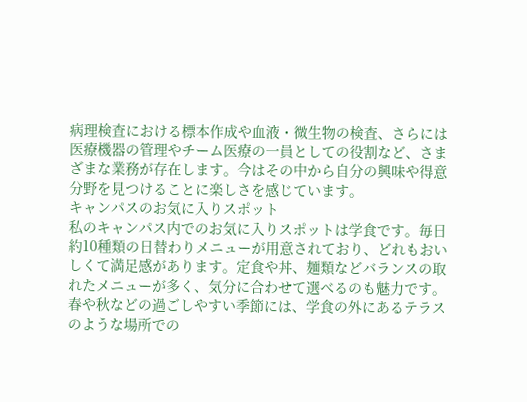病理検査における標本作成や血液・微生物の検査、さらには医療機器の管理やチーム医療の一員としての役割など、さまざまな業務が存在します。今はその中から自分の興味や得意分野を見つけることに楽しさを感じています。
キャンパスのお気に入りスポット
私のキャンパス内でのお気に入りスポットは学食です。毎日約10種類の日替わりメニューが用意されており、どれもおいしくて満足感があります。定食や丼、麺類などバランスの取れたメニューが多く、気分に合わせて選べるのも魅力です。春や秋などの過ごしやすい季節には、学食の外にあるテラスのような場所での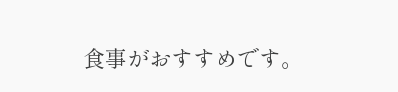食事がおすすめです。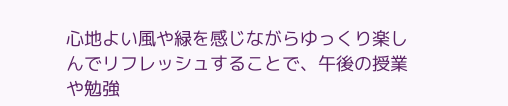心地よい風や緑を感じながらゆっくり楽しんでリフレッシュすることで、午後の授業や勉強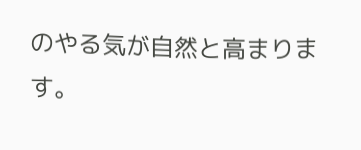のやる気が自然と高まります。